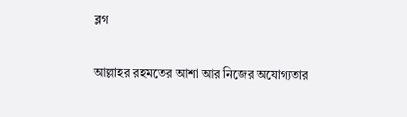ব্লগ

আল্লাহর রহমতের আশা আর নিজের অযোগ্যতার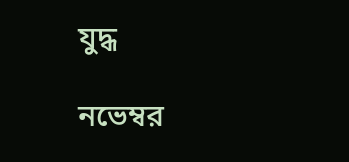যুদ্ধ

নভেম্বর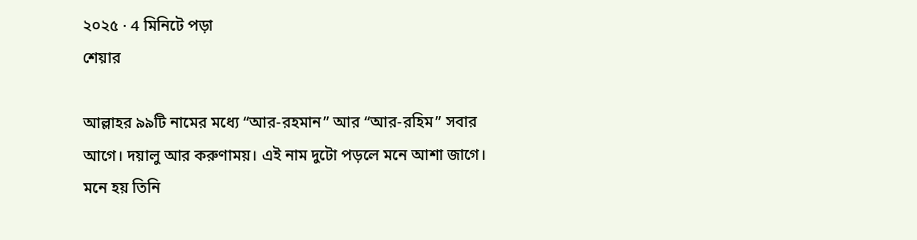২০২৫ · 4 মিনিটে পড়া
শেয়ার

আল্লাহর ৯৯টি নামের মধ্যে “আর-রহমান” আর “আর-রহিম” সবার আগে। দয়ালু আর করুণাময়। এই নাম দুটো পড়লে মনে আশা জাগে। মনে হয় তিনি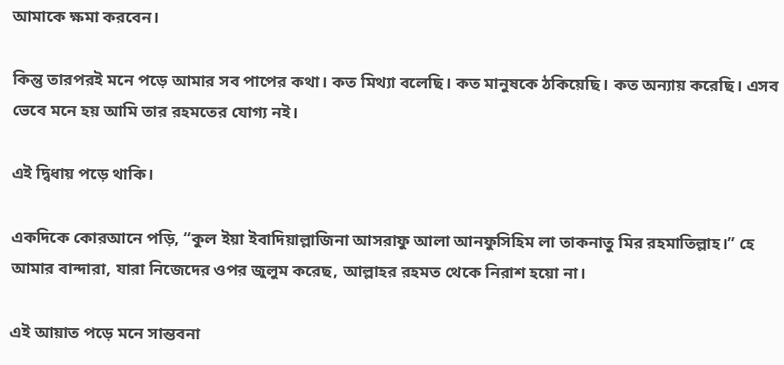আমাকে ক্ষমা করবেন।

কিন্তু তারপরই মনে পড়ে আমার সব পাপের কথা। কত মিথ্যা বলেছি। কত মানুষকে ঠকিয়েছি। কত অন্যায় করেছি। এসব ভেবে মনে হয় আমি তার রহমতের যোগ্য নই।

এই দ্বিধায় পড়ে থাকি।

একদিকে কোরআনে পড়ি, “কুল ইয়া ইবাদিয়াল্লাজিনা আসরাফু আলা আনফুসিহিম লা তাকনাতু মির রহমাতিল্লাহ।” হে আমার বান্দারা, যারা নিজেদের ওপর জুলুম করেছ, আল্লাহর রহমত থেকে নিরাশ হয়ো না।

এই আয়াত পড়ে মনে সান্তবনা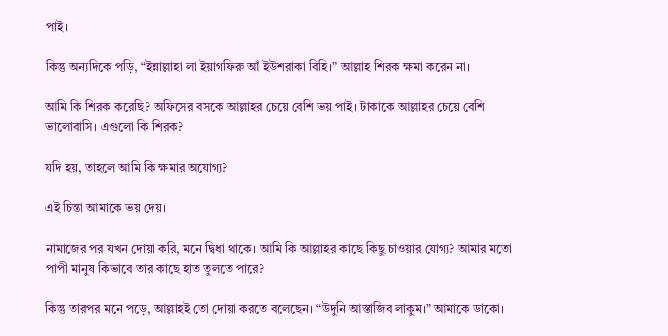পাই।

কিন্তু অন্যদিকে পড়ি, “ইন্নাল্লাহা লা ইয়াগফিরু আঁ ইউশরাকা বিহি।” আল্লাহ শিরক ক্ষমা করেন না।

আমি কি শিরক করেছি? অফিসের বসকে আল্লাহর চেয়ে বেশি ভয় পাই। টাকাকে আল্লাহর চেয়ে বেশি ভালোবাসি। এগুলো কি শিরক?

যদি হয়, তাহলে আমি কি ক্ষমার অযোগ্য?

এই চিন্তা আমাকে ভয় দেয়।

নামাজের পর যখন দোয়া করি, মনে দ্বিধা থাকে। আমি কি আল্লাহর কাছে কিছু চাওয়ার যোগ্য? আমার মতো পাপী মানুষ কিভাবে তার কাছে হাত তুলতে পারে?

কিন্তু তারপর মনে পড়ে, আল্লাহই তো দোয়া করতে বলেছেন। “উদুনি আস্তাজিব লাকুম।” আমাকে ডাকো।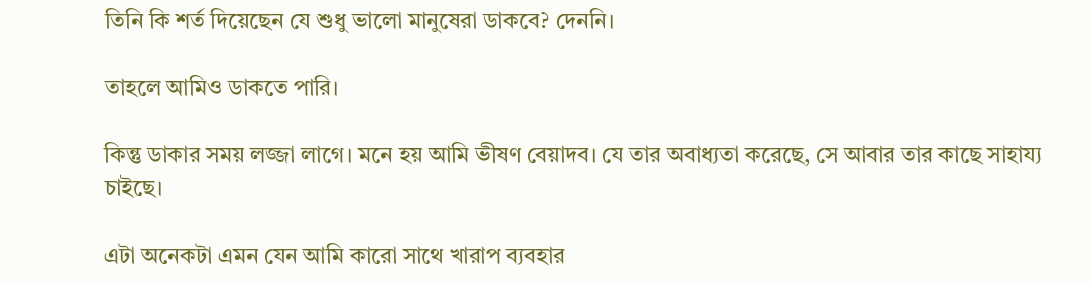তিনি কি শর্ত দিয়েছেন যে শুধু ভালো মানুষেরা ডাকবে? দেননি।

তাহলে আমিও ডাকতে পারি।

কিন্তু ডাকার সময় লজ্জা লাগে। মনে হয় আমি ভীষণ বেয়াদব। যে তার অবাধ্যতা করেছে, সে আবার তার কাছে সাহায্য চাইছে।

এটা অনেকটা এমন যেন আমি কারো সাথে খারাপ ব্যবহার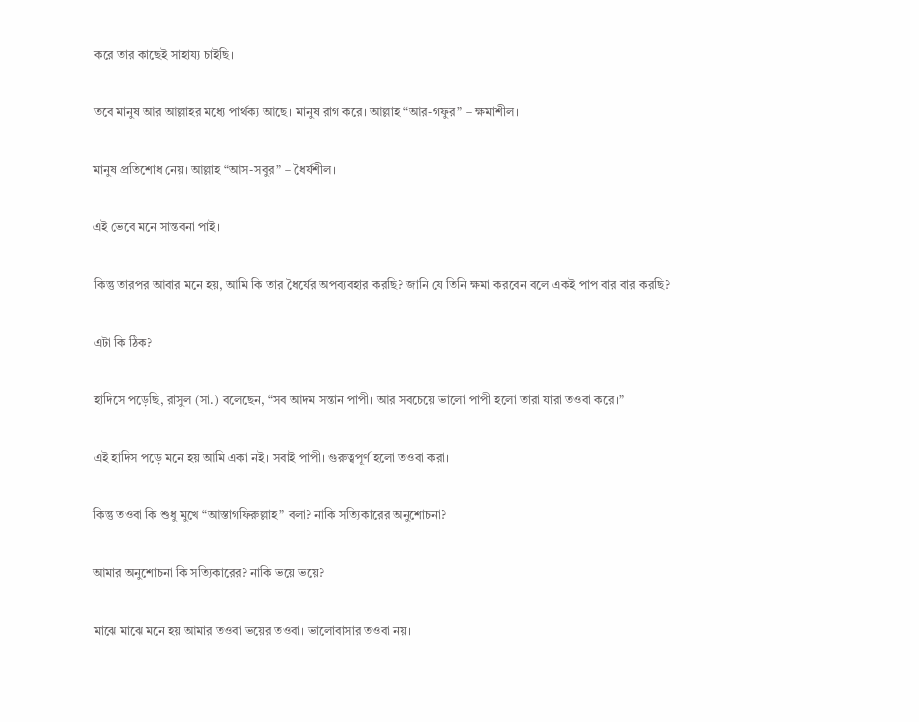করে তার কাছেই সাহায্য চাইছি।

তবে মানুষ আর আল্লাহর মধ্যে পার্থক্য আছে। মানুষ রাগ করে। আল্লাহ “আর-গফুর” – ক্ষমাশীল।

মানুষ প্রতিশোধ নেয়। আল্লাহ “আস-সবুর” – ধৈর্যশীল।

এই ভেবে মনে সান্তবনা পাই।

কিন্তু তারপর আবার মনে হয়, আমি কি তার ধৈর্যের অপব্যবহার করছি? জানি যে তিনি ক্ষমা করবেন বলে একই পাপ বার বার করছি?

এটা কি ঠিক?

হাদিসে পড়েছি, রাসুল (সা.) বলেছেন, “সব আদম সন্তান পাপী। আর সবচেয়ে ভালো পাপী হলো তারা যারা তওবা করে।”

এই হাদিস পড়ে মনে হয় আমি একা নই। সবাই পাপী। গুরুত্বপূর্ণ হলো তওবা করা।

কিন্তু তওবা কি শুধু মুখে “আস্তাগফিরুল্লাহ” বলা? নাকি সত্যিকারের অনুশোচনা?

আমার অনুশোচনা কি সত্যিকারের? নাকি ভয়ে ভয়ে?

মাঝে মাঝে মনে হয় আমার তওবা ভয়ের তওবা। ভালোবাসার তওবা নয়।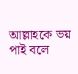আল্লাহকে ভয় পাই বলে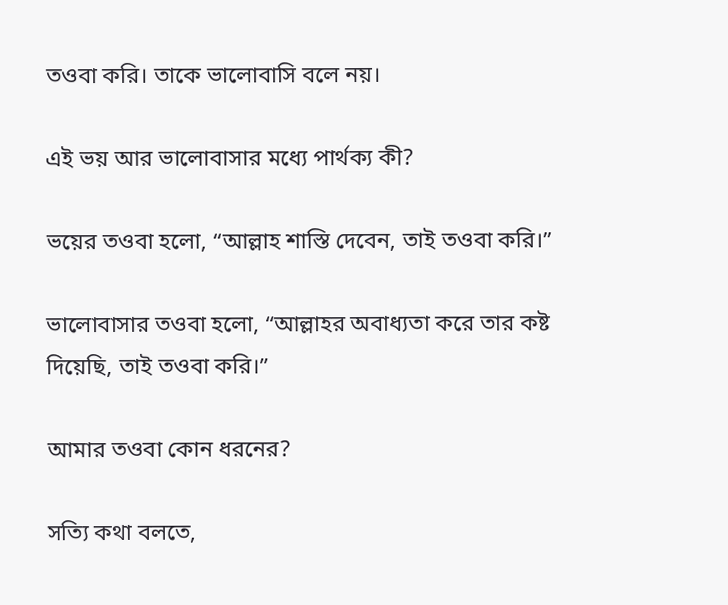তওবা করি। তাকে ভালোবাসি বলে নয়।

এই ভয় আর ভালোবাসার মধ্যে পার্থক্য কী?

ভয়ের তওবা হলো, “আল্লাহ শাস্তি দেবেন, তাই তওবা করি।”

ভালোবাসার তওবা হলো, “আল্লাহর অবাধ্যতা করে তার কষ্ট দিয়েছি, তাই তওবা করি।”

আমার তওবা কোন ধরনের?

সত্যি কথা বলতে,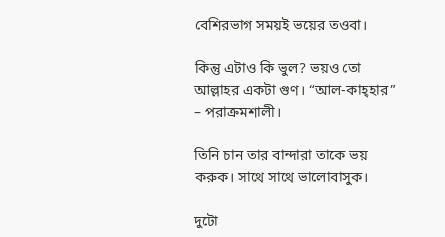বেশিরভাগ সময়ই ভয়ের তওবা।

কিন্তু এটাও কি ভুল? ভয়ও তো আল্লাহর একটা গুণ। “আল-কাহ্হার” – পরাক্রমশালী।

তিনি চান তার বান্দারা তাকে ভয় করুক। সাথে সাথে ভালোবাসুক।

দুটো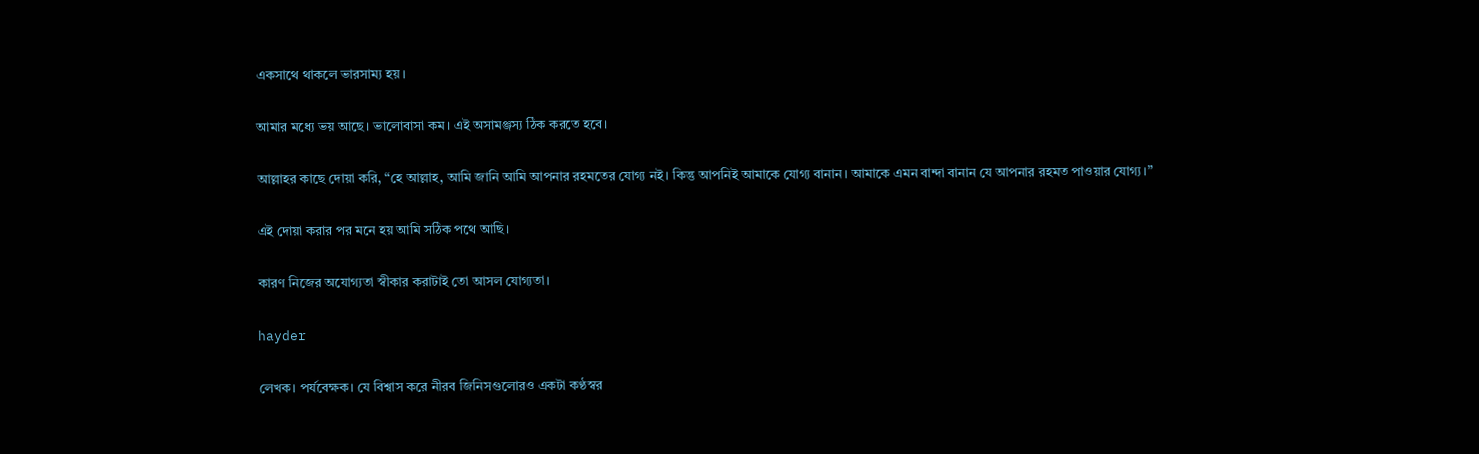একসাথে থাকলে ভারসাম্য হয়।

আমার মধ্যে ভয় আছে। ভালোবাসা কম। এই অসামঞ্জস্য ঠিক করতে হবে।

আল্লাহর কাছে দোয়া করি, “হে আল্লাহ, আমি জানি আমি আপনার রহমতের যোগ্য নই। কিন্তু আপনিই আমাকে যোগ্য বানান। আমাকে এমন বান্দা বানান যে আপনার রহমত পাওয়ার যোগ্য।”

এই দোয়া করার পর মনে হয় আমি সঠিক পথে আছি।

কারণ নিজের অযোগ্যতা স্বীকার করাটাই তো আসল যোগ্যতা।

hayder

লেখক। পর্যবেক্ষক। যে বিশ্বাস করে নীরব জিনিসগুলোরও একটা কণ্ঠস্বর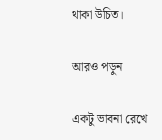থাকা উচিত।

আরও পড়ুন

একটু ভাবনা রেখে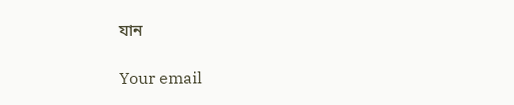যান

Your email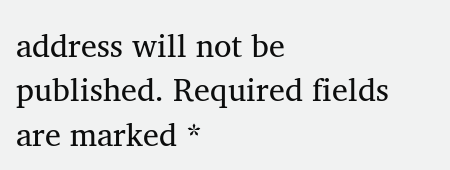address will not be published. Required fields are marked *